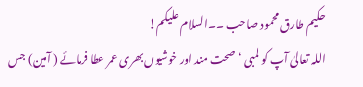حکیم طارق محمود صاحب ۔۔السلام علیکم!
اللہ تعالیٰ آپ کو لمبی ‘صحت مند اور خوشیوں بھری عمر عطا فرمائے ( آمین) جس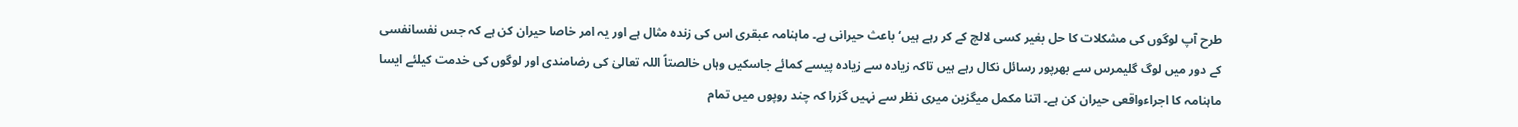طرح آپ لوگوں کی مشکلات کا حل بغیر کسی لالچ کے کر رہے ہیں‘ باعث حیرانی ہے۔ ماہنامہ عبقری اس کی زندہ مثال ہے اور یہ امر خاصا حیران کن ہے کہ جس نفسانفسی کے دور میں لوگ گلیمرس سے بھرپور رسائل نکال رہے ہیں تاکہ زیادہ سے زیادہ پیسے کمائے جاسکیں وہاں خالصتاً اللہ تعالیٰ کی رضامندی اور لوگوں کی خدمت کیلئے ایسا ماہنامہ کا اجراءواقعی حیران کن ہے۔ اتنا مکمل میگزین میری نظر سے نہیں گزرا کہ چند روپوں میں تمام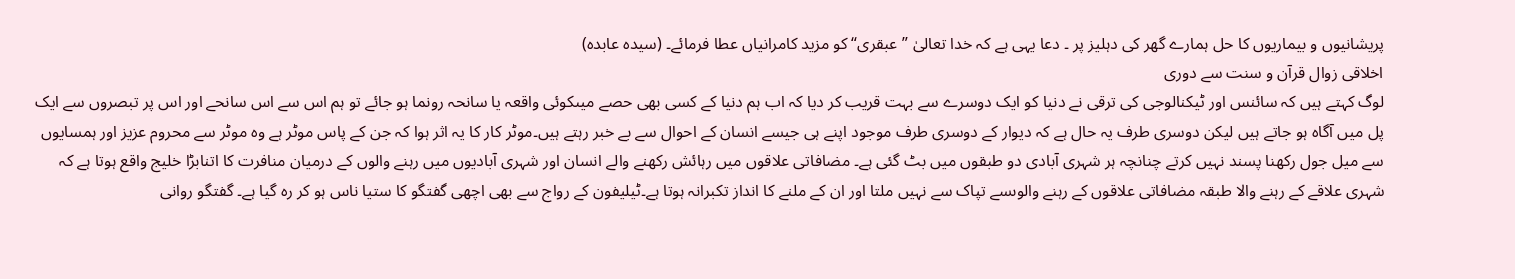پریشانیوں و بیماریوں کا حل ہمارے گھر کی دہلیز پر ۔ دعا یہی ہے کہ خدا تعالیٰ ”عبقری“ کو مزید کامرانیاں عطا فرمائے۔ (سیدہ عابدہ)
اخلاقی زوال قرآن و سنت سے دوری
لوگ کہتے ہیں کہ سائنس اور ٹیکنالوجی کی ترقی نے دنیا کو ایک دوسرے سے بہت قریب کر دیا کہ اب ہم دنیا کے کسی بھی حصے میںکوئی واقعہ یا سانحہ رونما ہو جائے تو ہم اس سے اس سانحے اور اس پر تبصروں سے ایک پل میں آگاہ ہو جاتے ہیں لیکن دوسری طرف یہ حال ہے کہ دیوار کے دوسری طرف موجود اپنے ہی جیسے انسان کے احوال سے بے خبر رہتے ہیں۔موٹر کار کا یہ اثر ہوا کہ جن کے پاس موٹر ہے وہ موٹر سے محروم عزیز اور ہمسایوں سے میل جول رکھنا پسند نہیں کرتے چنانچہ ہر شہری آبادی دو طبقوں میں بٹ گئی ہے۔ مضافاتی علاقوں میں رہائش رکھنے والے انسان اور شہری آبادیوں میں رہنے والوں کے درمیان منافرت کا اتنابڑا خلیج واقع ہوتا ہے کہ شہری علاقے کے رہنے والا طبقہ مضافاتی علاقوں کے رہنے والوںسے تپاک سے نہیں ملتا اور ان کے ملنے کا انداز تکبرانہ ہوتا ہے۔ٹیلیفون کے رواج سے بھی اچھی گفتگو کا ستیا ناس ہو کر رہ گیا ہے۔ گفتگو روانی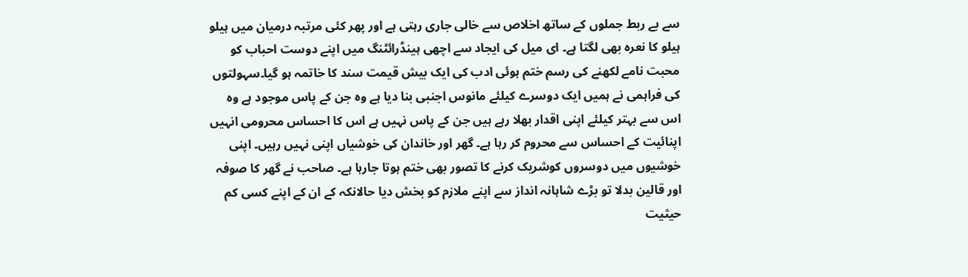سے بے ربط جملوں کے ساتھ اخلاص سے خالی جاری رہتی ہے اور پھر کئی مرتبہ درمیان میں ہیلو ہیلو کا نعرہ بھی لگتا ہے۔ ای میل کی ایجاد سے اچھی ہینڈرائٹنگ میں اپنے دوست احباب کو محبت نامے لکھنے کی رسم ختم ہوئی ادب کی ایک بیش قیمت سند کا خاتمہ ہو گیا۔سہولتوں کی فراہمی نے ہمیں ایک دوسرے کیلئے مانوس اجنبی بنا دیا ہے وہ جن کے پاس موجود ہے وہ اس سے بہتر کیلئے اپنی اقدار بھلا رہے ہیں جن کے پاس نہیں ہے اس کا احساس محرومی انہیں اپنائیت کے احساس سے محروم کر رہا ہے۔ گھر اور خاندان کی خوشیاں اپنی نہیں رہیں۔ اپنی خوشیوں میں دوسروں کوشریک کرنے کا تصور بھی ختم ہوتا جارہا ہے۔ صاحب نے گھر کا صوفہ اور قالین بدلا تو بڑے شاہانہ انداز سے اپنے ملازم کو بخش دیا حالانکہ کے ان کے اپنے کسی کم حیثیت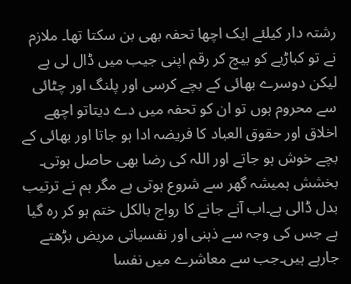رشتہ دار کیلئے ایک اچھا تحفہ بھی بن سکتا تھا۔ ملازم نے تو کباڑیے کو بیچ کر رقم اپنی جیب میں ڈال لی ہے لیکن دوسرے بھائی کے بچے کرسی اور پلنگ اور چٹائی سے محروم ہوں تو ان کو تحفہ میں دے دیتاتو اچھے اخلاق اور حقوق العباد کا فریضہ ادا ہو جاتا اور بھائی کے بچے خوش ہو جاتے اور اللہ کی رضا بھی حاصل ہوتی۔ بخشش ہمیشہ گھر سے شروع ہوتی ہے مگر ہم نے ترتیب بدل ڈالی ہے۔اب آنے جانے کا رواج بالکل ختم ہو کر رہ گیا ہے جس کی وجہ سے ذہنی اور نفسیاتی مریض بڑھتے جارہے ہیں۔جب سے معاشرے میں نفسا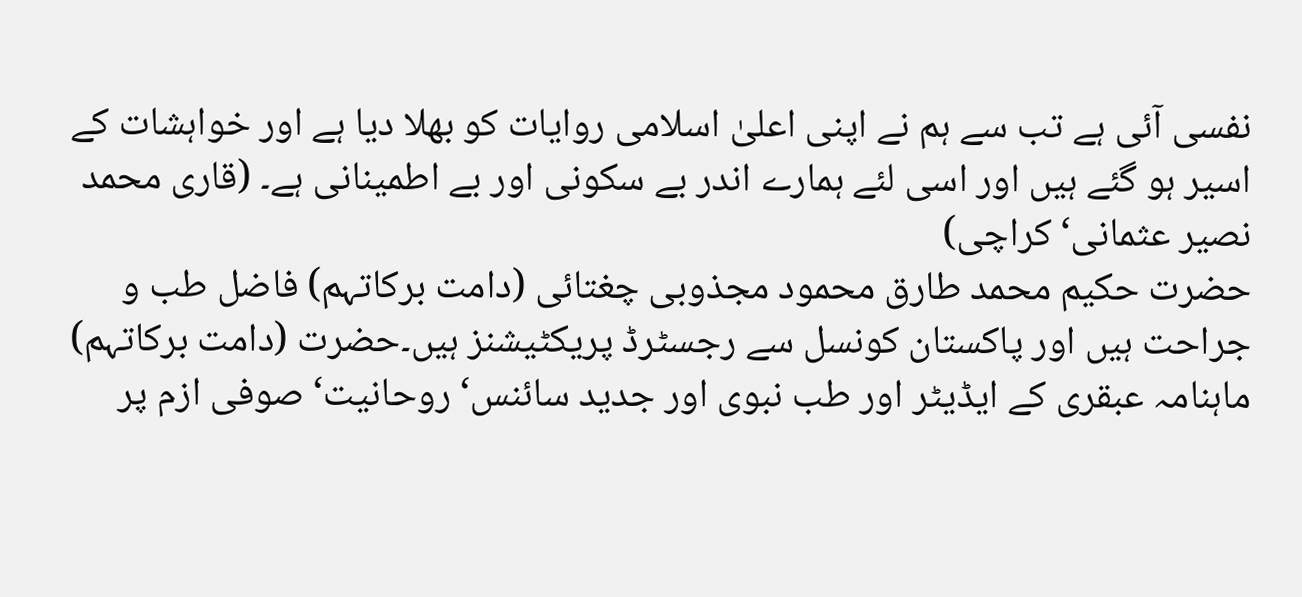نفسی آئی ہے تب سے ہم نے اپنی اعلیٰ اسلامی روایات کو بھلا دیا ہے اور خواہشات کے اسیر ہو گئے ہیں اور اسی لئے ہمارے اندر بے سکونی اور بے اطمینانی ہے۔ (قاری محمد نصیر عثمانی‘ کراچی)
حضرت حکیم محمد طارق محمود مجذوبی چغتائی (دامت برکاتہم) فاضل طب و جراحت ہیں اور پاکستان کونسل سے رجسٹرڈ پریکٹیشنز ہیں۔حضرت (دامت برکاتہم) ماہنامہ عبقری کے ایڈیٹر اور طب نبوی اور جدید سائنس‘ روحانیت‘ صوفی ازم پر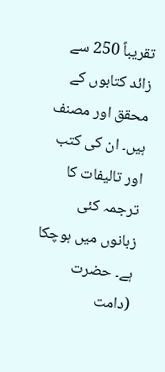تقریباً 250 سے زائد کتابوں کے محقق اور مصنف ہیں۔ ان کی کتب اور تالیفات کا ترجمہ کئی زبانوں میں ہوچکا ہے۔ حضرت (دامت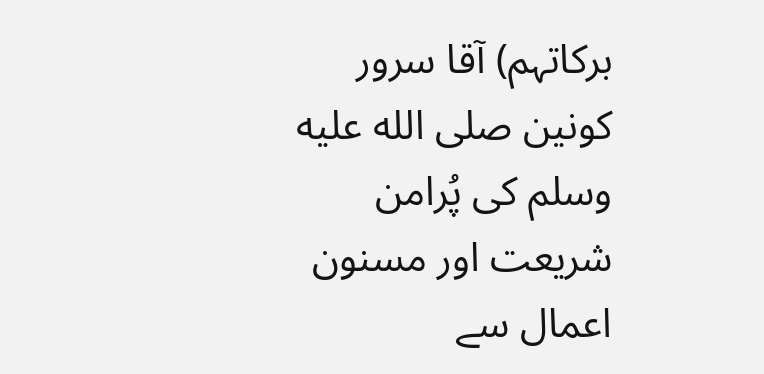برکاتہم) آقا سرور کونین صلى الله عليه وسلم کی پُرامن شریعت اور مسنون اعمال سے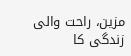مزین، راحت والی زندگی کا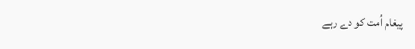پیغام اُمت کو دے رہے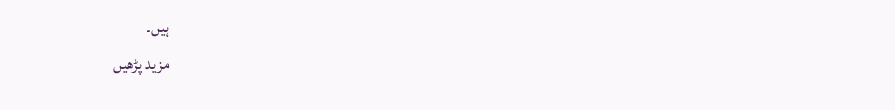ہیں۔
مزید پڑھیں